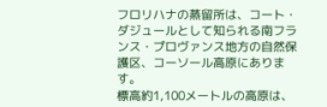フロリハナの蒸留所は、コート・ダジュールとして知られる南フランス・プロヴァンス地方の自然保護区、コーソール高原にあります。
標高約1,100メートルの高原は、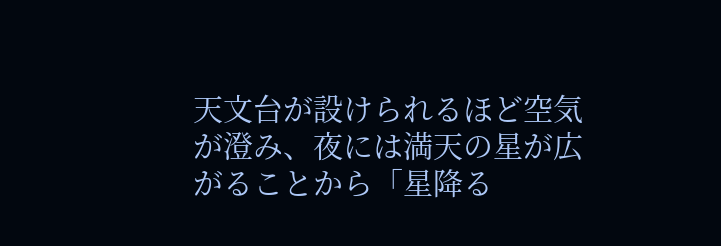天文台が設けられるほど空気が澄み、夜には満天の星が広がることから「星降る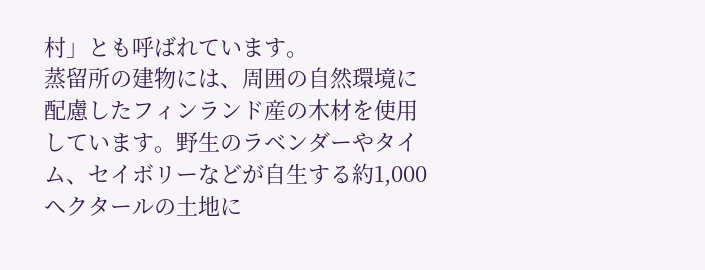村」とも呼ばれています。
蒸留所の建物には、周囲の自然環境に配慮したフィンランド産の木材を使用しています。野生のラベンダーやタイム、セイボリーなどが自生する約1,000ヘクタールの土地に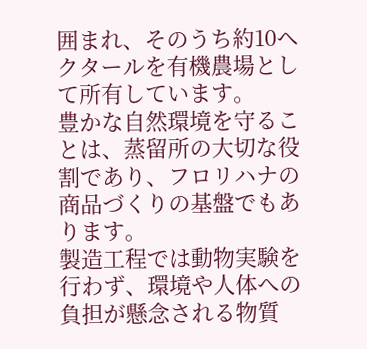囲まれ、そのうち約10ヘクタールを有機農場として所有しています。
豊かな自然環境を守ることは、蒸留所の大切な役割であり、フロリハナの商品づくりの基盤でもあります。
製造工程では動物実験を行わず、環境や人体への負担が懸念される物質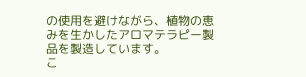の使用を避けながら、植物の恵みを生かしたアロマテラピー製品を製造しています。
こ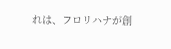れは、フロリハナが創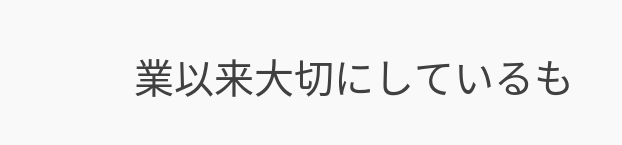業以来大切にしているも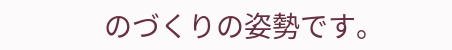のづくりの姿勢です。